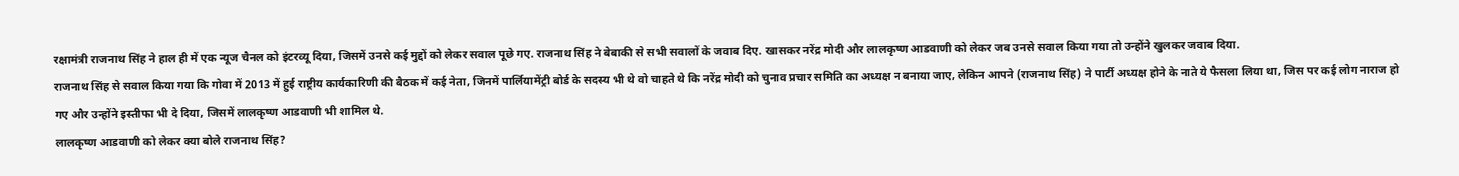रक्षामंत्री राजनाथ सिंह ने हाल ही में एक न्यूज चैनल को इंटरव्यू दिया, जिसमें उनसे कई मुद्दों को लेकर सवाल पूछे गए. राजनाथ सिंह ने बेबाकी से सभी सवालों के जवाब दिए. खासकर नरेंद्र मोदी और लालकृष्ण आडवाणी को लेकर जब उनसे सवाल किया गया तो उन्होंने खुलकर जवाब दिया.
राजनाथ सिंह से सवाल किया गया कि गोवा में 2013 में हुई राष्ट्रीय कार्यकारिणी की बैठक में कई नेता, जिनमें पार्लियामेंट्री बोर्ड के सदस्य भी थे वो चाहते थे कि नरेंद्र मोदी को चुनाव प्रचार समिति का अध्यक्ष न बनाया जाए, लेकिन आपने (राजनाथ सिंह) ने पार्टी अध्यक्ष होने के नाते ये फैसला लिया था, जिस पर कई लोग नाराज हो गए और उन्होंने इस्तीफा भी दे दिया, जिसमें लालकृष्ण आडवाणी भी शामिल थे.
लालकृष्ण आडवाणी को लेकर क्या बोले राजनाथ सिंह?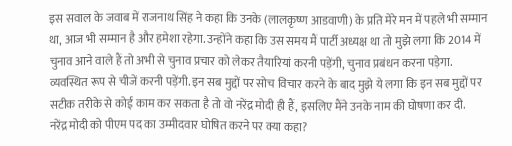इस सवाल के जवाब में राजनाथ सिंह ने कहा कि उनके (लालकृष्ण आडवाणी) के प्रति मेरे मन में पहले भी सम्मान था, आज भी सम्मान है और हमेशा रहेगा. उन्होंने कहा कि उस समय मैं पार्टी अध्यक्ष था तो मुझे लगा कि 2014 में चुनाव आने वाले हैं तो अभी से चुनाव प्रचार को लेकर तैयारियां करनी पड़ेंगी, चुनाव प्रबंधन करना पड़ेगा. व्यवस्थित रूप से चीजें करनी पड़ेंगी. इन सब मुद्दों पर सोच विचार करने के बाद मुझे ये लगा कि इन सब मुद्दों पर सटीक तरीके से कोई काम कर सकता है तो वो नरेंद्र मोदी ही हैं, इसलिए मैंने उनके नाम की घोषणा कर दी.
नरेंद्र मोदी को पीएम पद का उम्मीदवार घोषित करने पर क्या कहा?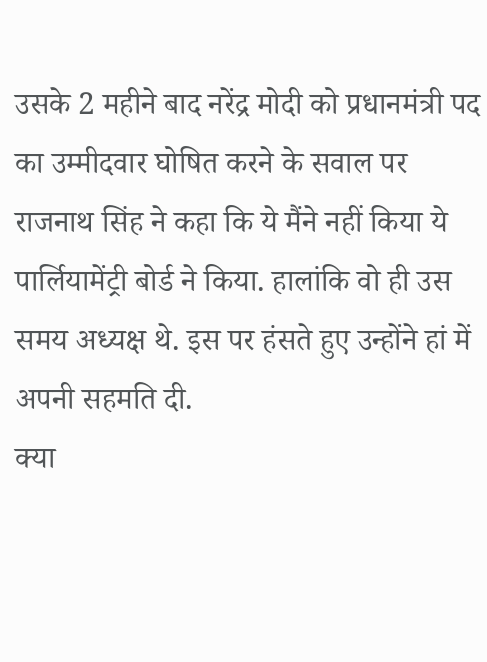उसके 2 महीने बाद नरेंद्र मोदी को प्रधानमंत्री पद का उम्मीदवार घोषित करने के सवाल पर राजनाथ सिंह ने कहा कि ये मैंने नहीं किया ये पार्लियामेंट्री बोर्ड ने किया. हालांकि वो ही उस समय अध्यक्ष थे. इस पर हंसते हुए उन्होंने हां में अपनी सहमति दी.
क्या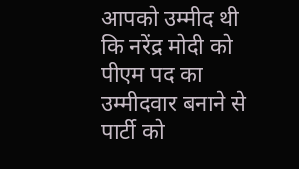आपको उम्मीद थी कि नरेंद्र मोदी को पीएम पद का उम्मीदवार बनाने से पार्टी को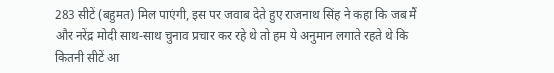283 सीटें (बहुमत) मिल पाएंगी, इस पर जवाब देते हुए राजनाथ सिंह ने कहा कि जब मैं और नरेंद्र मोदी साथ-साथ चुनाव प्रचार कर रहे थे तो हम ये अनुमान लगाते रहते थे कि कितनी सीटें आ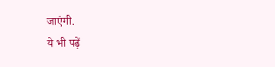जाएंगी.
ये भी पढ़ें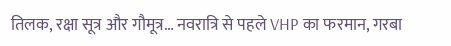तिलक, रक्षा सूत्र और गौमूत्र… नवरात्रि से पहले VHP का फरमान, गरबा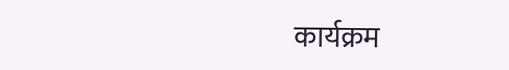कार्यक्रम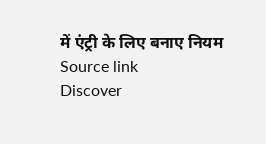में एंट्री के लिए बनाए नियम
Source link
Discover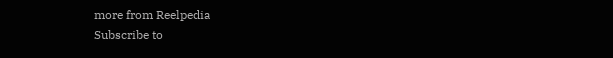more from Reelpedia
Subscribe to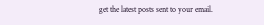get the latest posts sent to your email.